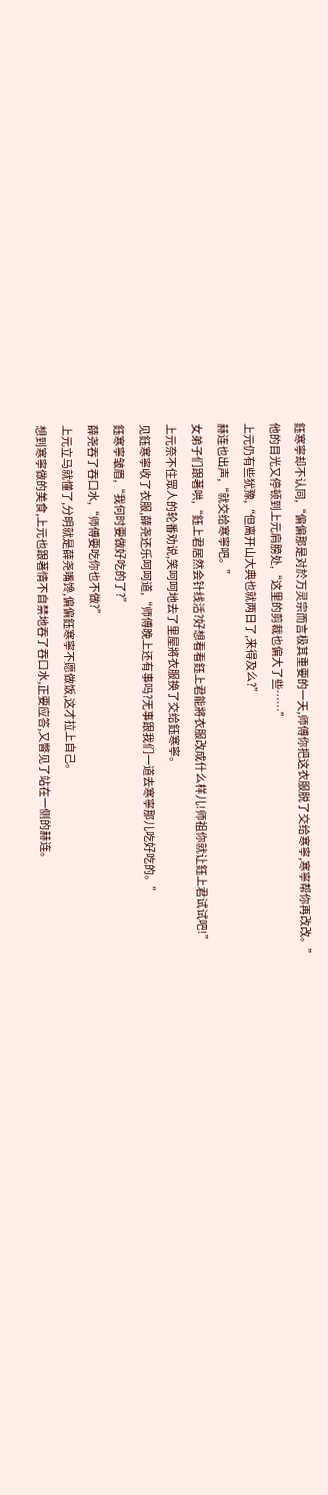鈺寒寧却不认同,“偏偏那是对於万灵宗而言极其重要的一天,师傅你把这衣服脱了交给寒寧,寒寧帮你再改改。”
他的目光又停顿到上元肩膀处,“这里的剪裁也偏大了些……”
上元仍有些犹豫,“但离开山大典也就两日了,来得及么?”
赫连也出声,“就交给寒寧吧。”
女弟子们跟著哄,“鈺上君居然会针线活?好想看看鈺上君能將衣服改成什么样儿!师祖你就让鈺上君试试吧!”
上元奈不住眾人的轮番劝说,笑呵呵地去了里屋將衣服换了交给鈺寒寧。
见鈺寒寧收了衣服,薛尧还乐呵呵道,“师傅晚上还有事吗?无事跟我们一道去寒寧那儿吃好吃的。”
鈺寒寧皱眉,“我何时要做好吃的了?”
薛尧吞了吞口水,“师傅要吃你也不做?”
上元立马就懂了,分明就是薛尧嘴馋,偏偏鈺寒寧不愿做饭,这才拉上自己。
想到寒寧做的美食,上元也跟著情不自禁地吞了吞口水,正要应答,又瞥见了站在一侧的赫连。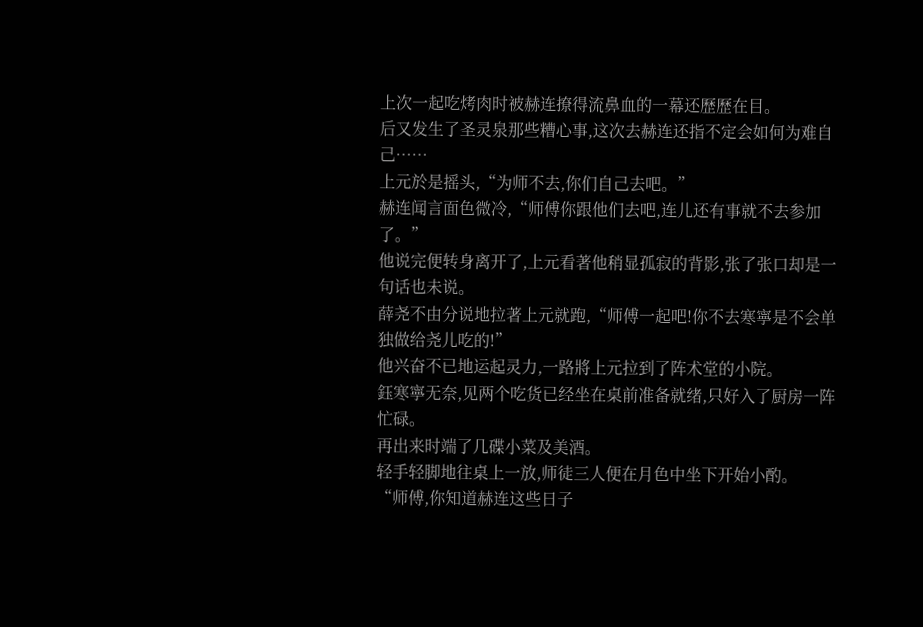上次一起吃烤肉时被赫连撩得流鼻血的一幕还歷歷在目。
后又发生了圣灵泉那些糟心事,这次去赫连还指不定会如何为难自己……
上元於是摇头,“为师不去,你们自己去吧。”
赫连闻言面色微冷,“师傅你跟他们去吧,连儿还有事就不去参加了。”
他说完便转身离开了,上元看著他稍显孤寂的背影,张了张口却是一句话也未说。
薛尧不由分说地拉著上元就跑,“师傅一起吧!你不去寒寧是不会单独做给尧儿吃的!”
他兴奋不已地运起灵力,一路將上元拉到了阵术堂的小院。
鈺寒寧无奈,见两个吃货已经坐在桌前准备就绪,只好入了厨房一阵忙碌。
再出来时端了几碟小菜及美酒。
轻手轻脚地往桌上一放,师徒三人便在月色中坐下开始小酌。
“师傅,你知道赫连这些日子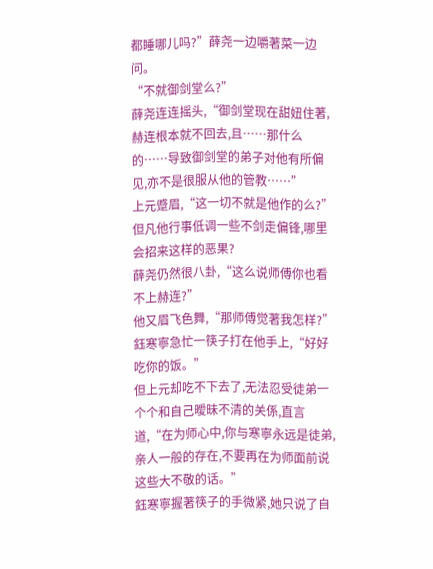都睡哪儿吗?”薛尧一边嚼著菜一边问。
“不就御剑堂么?”
薛尧连连摇头,“御剑堂现在甜妞住著,赫连根本就不回去,且……那什么的……导致御剑堂的弟子对他有所偏见,亦不是很服从他的管教……”
上元蹙眉,“这一切不就是他作的么?”
但凡他行事低调一些不剑走偏锋,哪里会招来这样的恶果?
薛尧仍然很八卦,“这么说师傅你也看不上赫连?”
他又眉飞色舞,“那师傅觉著我怎样?”
鈺寒寧急忙一筷子打在他手上,“好好吃你的饭。”
但上元却吃不下去了,无法忍受徒弟一个个和自己曖昧不清的关係,直言道,“在为师心中,你与寒寧永远是徒弟,亲人一般的存在,不要再在为师面前说这些大不敬的话。”
鈺寒寧握著筷子的手微紧,她只说了自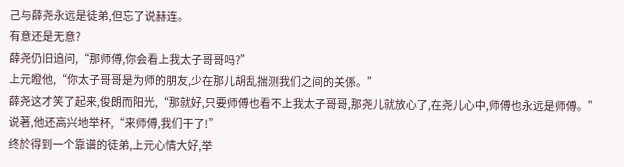己与薛尧永远是徒弟,但忘了说赫连。
有意还是无意?
薛尧仍旧追问,“那师傅,你会看上我太子哥哥吗?”
上元瞪他,“你太子哥哥是为师的朋友,少在那儿胡乱揣测我们之间的关係。”
薛尧这才笑了起来,俊朗而阳光,“那就好,只要师傅也看不上我太子哥哥,那尧儿就放心了,在尧儿心中,师傅也永远是师傅。”
说著,他还高兴地举杯,“来师傅,我们干了!”
终於得到一个靠谱的徒弟,上元心情大好,举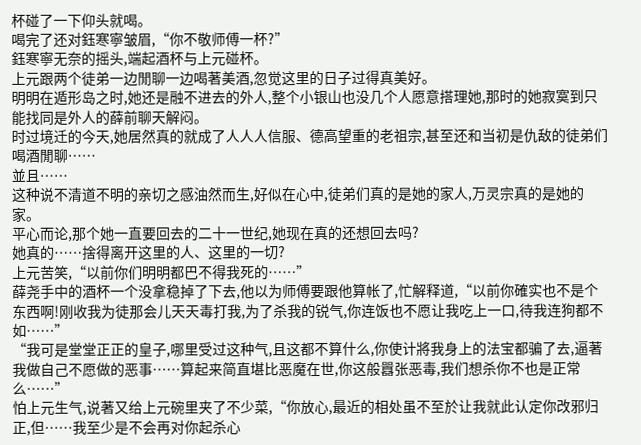杯碰了一下仰头就喝。
喝完了还对鈺寒寧皱眉,“你不敬师傅一杯?”
鈺寒寧无奈的摇头,端起酒杯与上元碰杯。
上元跟两个徒弟一边閒聊一边喝著美酒,忽觉这里的日子过得真美好。
明明在遁形岛之时,她还是融不进去的外人,整个小银山也没几个人愿意搭理她,那时的她寂寞到只能找同是外人的薛前聊天解闷。
时过境迁的今天,她居然真的就成了人人人信服、德高望重的老祖宗,甚至还和当初是仇敌的徒弟们喝酒閒聊……
並且……
这种说不清道不明的亲切之感油然而生,好似在心中,徒弟们真的是她的家人,万灵宗真的是她的家。
平心而论,那个她一直要回去的二十一世纪,她现在真的还想回去吗?
她真的……捨得离开这里的人、这里的一切?
上元苦笑,“以前你们明明都巴不得我死的……”
薛尧手中的酒杯一个没拿稳掉了下去,他以为师傅要跟他算帐了,忙解释道,“以前你確实也不是个东西啊!刚收我为徒那会儿天天毒打我,为了杀我的锐气,你连饭也不愿让我吃上一口,待我连狗都不如……”
“我可是堂堂正正的皇子,哪里受过这种气,且这都不算什么,你使计將我身上的法宝都骗了去,逼著我做自己不愿做的恶事……算起来简直堪比恶魔在世,你这般囂张恶毒,我们想杀你不也是正常么……”
怕上元生气,说著又给上元碗里夹了不少菜,“你放心,最近的相处虽不至於让我就此认定你改邪归正,但……我至少是不会再对你起杀心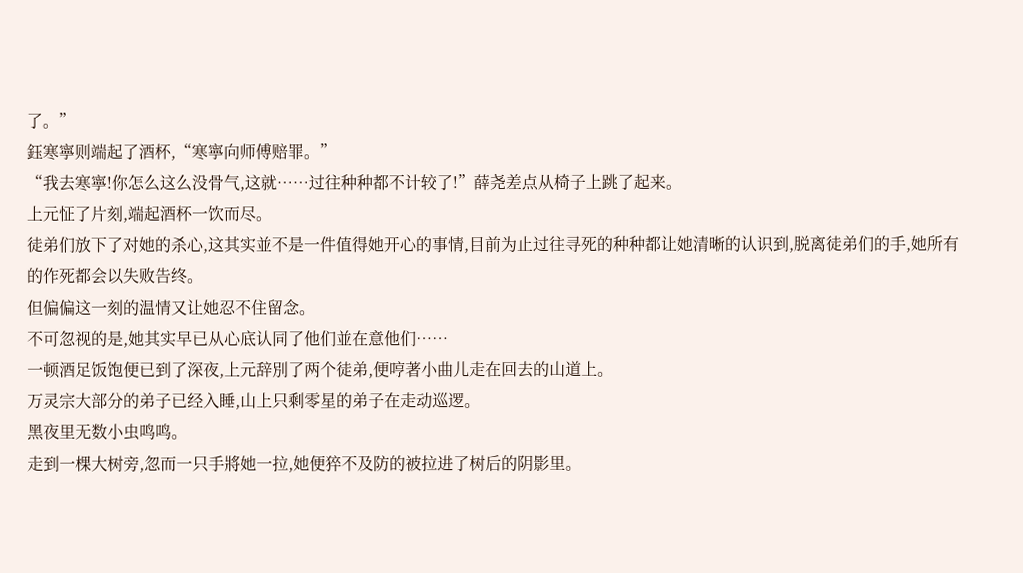了。”
鈺寒寧则端起了酒杯,“寒寧向师傅赔罪。”
“我去寒寧!你怎么这么没骨气,这就……过往种种都不计较了!”薛尧差点从椅子上跳了起来。
上元怔了片刻,端起酒杯一饮而尽。
徒弟们放下了对她的杀心,这其实並不是一件值得她开心的事情,目前为止过往寻死的种种都让她清晰的认识到,脱离徒弟们的手,她所有的作死都会以失败告终。
但偏偏这一刻的温情又让她忍不住留念。
不可忽视的是,她其实早已从心底认同了他们並在意他们……
一顿酒足饭饱便已到了深夜,上元辞別了两个徒弟,便哼著小曲儿走在回去的山道上。
万灵宗大部分的弟子已经入睡,山上只剩零星的弟子在走动巡逻。
黑夜里无数小虫鸣鸣。
走到一棵大树旁,忽而一只手將她一拉,她便猝不及防的被拉进了树后的阴影里。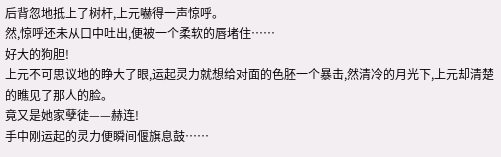后背忽地抵上了树杆,上元嚇得一声惊呼。
然,惊呼还未从口中吐出,便被一个柔软的唇堵住……
好大的狗胆!
上元不可思议地的睁大了眼,运起灵力就想给对面的色胚一个暴击,然清冷的月光下,上元却清楚的瞧见了那人的脸。
竟又是她家孽徒——赫连!
手中刚运起的灵力便瞬间偃旗息鼓……